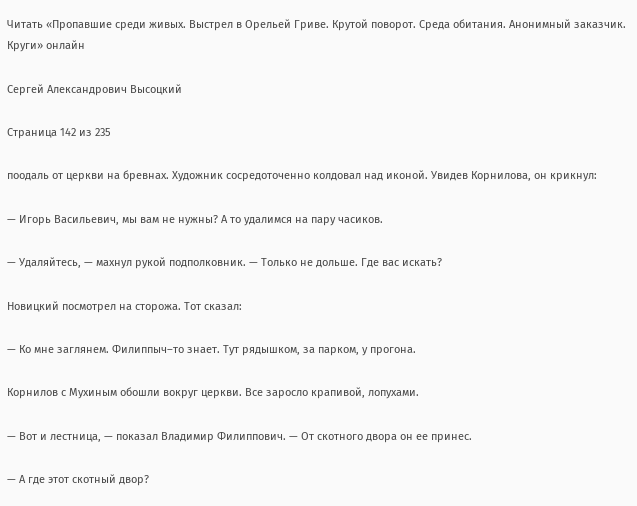Читать «Пропавшие среди живых. Выстрел в Орельей Гриве. Крутой поворот. Среда обитания. Анонимный заказчик. Круги» онлайн

Сергей Александрович Высоцкий

Страница 142 из 235

поодаль от церкви на бревнах. Художник сосредоточенно колдовал над иконой. Увидев Корнилова, он крикнул:

— Игорь Васильевич, мы вам не нужны? А то удалимся на пару часиков.

— Удаляйтесь, — махнул рукой подполковник. — Только не дольше. Где вас искать?

Новицкий посмотрел на сторожа. Тот сказал:

— Ко мне заглянем. Филиппыч–то знает. Тут рядышком, за парком, у прогона.

Корнилов с Мухиным обошли вокруг церкви. Все заросло крапивой, лопухами.

— Вот и лестница, — показал Владимир Филиппович. — От скотного двора он ее принес.

— А где этот скотный двор?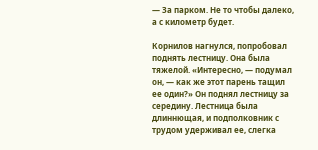— За парком. Не то чтобы далеко, а с километр будет.

Корнилов нагнулся, попробовал поднять лестницу. Она была тяжелой. «Интересно, — подумал он, — как же этот парень тащил ее один?» Он поднял лестницу за середину. Лестница была длиннющая, и подполковник с трудом удерживал ее, слегка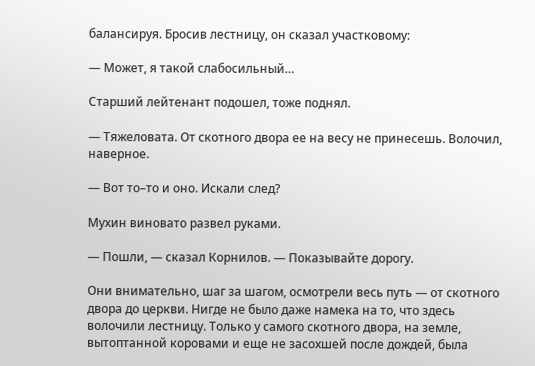балансируя. Бросив лестницу, он сказал участковому:

— Может, я такой слабосильный…

Старший лейтенант подошел, тоже поднял.

— Тяжеловата. От скотного двора ее на весу не принесешь. Волочил, наверное.

— Вот то–то и оно. Искали след?

Мухин виновато развел руками.

— Пошли, — сказал Корнилов. — Показывайте дорогу.

Они внимательно, шаг за шагом, осмотрели весь путь — от скотного двора до церкви. Нигде не было даже намека на то, что здесь волочили лестницу. Только у самого скотного двора, на земле, вытоптанной коровами и еще не засохшей после дождей, была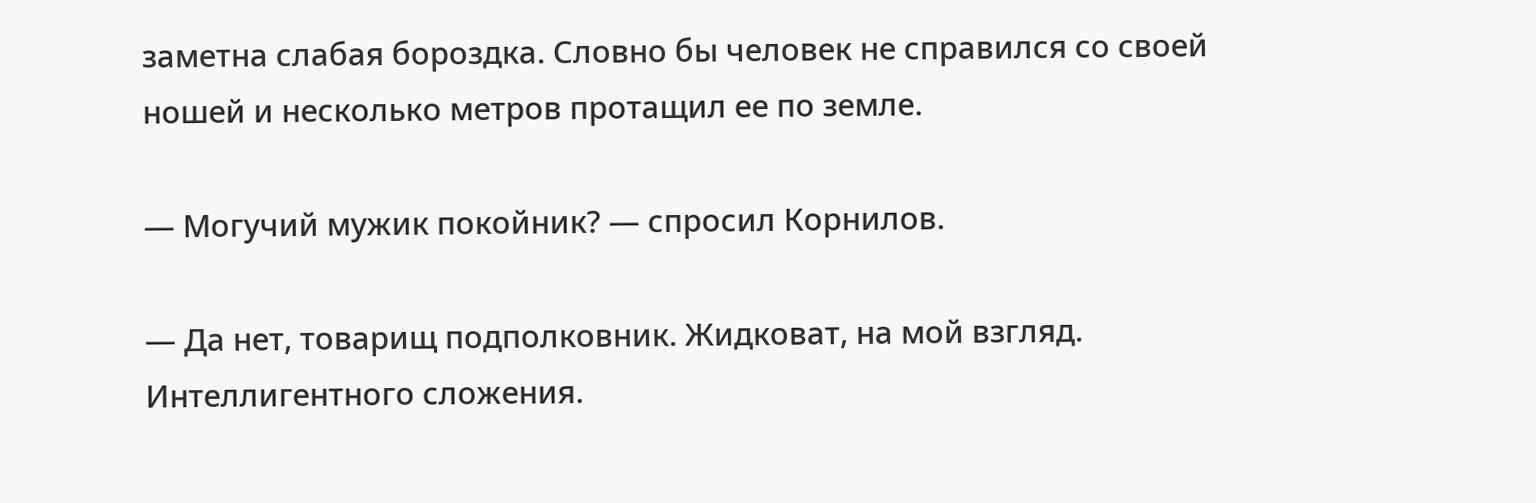заметна слабая бороздка. Словно бы человек не справился со своей ношей и несколько метров протащил ее по земле.

— Могучий мужик покойник? — спросил Корнилов.

— Да нет, товарищ подполковник. Жидковат, на мой взгляд. Интеллигентного сложения.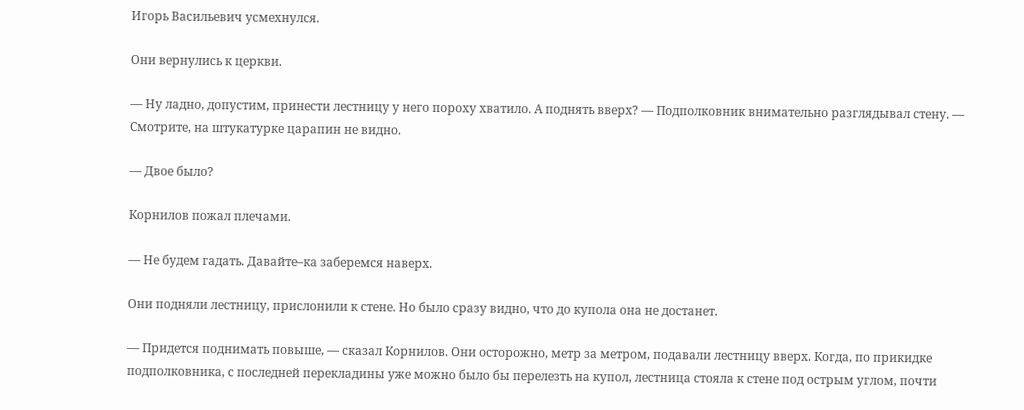Игорь Васильевич усмехнулся.

Они вернулись к церкви.

— Ну ладно, допустим, принести лестницу у него пороху хватило. А поднять вверх? — Подполковник внимательно разглядывал стену. — Смотрите, на штукатурке царапин не видно.

— Двое было?

Корнилов пожал плечами.

— Не будем гадать. Давайте–ка заберемся наверх.

Они подняли лестницу, прислонили к стене. Но было сразу видно, что до купола она не достанет.

— Придется поднимать повыше, — сказал Корнилов. Они осторожно, метр за метром, подавали лестницу вверх. Когда, по прикидке подполковника, с последней перекладины уже можно было бы перелезть на купол, лестница стояла к стене под острым углом, почти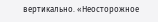вертикально. «Неосторожное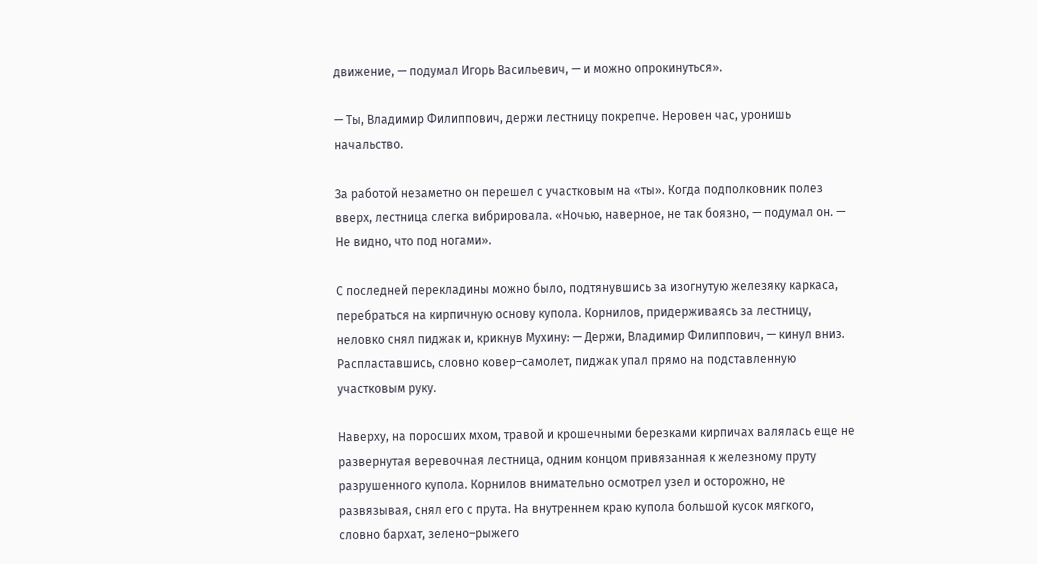движение, — подумал Игорь Васильевич, — и можно опрокинуться».

— Ты, Владимир Филиппович, держи лестницу покрепче. Неровен час, уронишь начальство.

За работой незаметно он перешел с участковым на «ты». Когда подполковник полез вверх, лестница слегка вибрировала. «Ночью, наверное, не так боязно, — подумал он. — Не видно, что под ногами».

С последней перекладины можно было, подтянувшись за изогнутую железяку каркаса, перебраться на кирпичную основу купола. Корнилов, придерживаясь за лестницу, неловко снял пиджак и, крикнув Мухину: — Держи, Владимир Филиппович, — кинул вниз. Распластавшись, словно ковер–самолет, пиджак упал прямо на подставленную участковым руку.

Наверху, на поросших мхом, травой и крошечными березками кирпичах валялась еще не развернутая веревочная лестница, одним концом привязанная к железному пруту разрушенного купола. Корнилов внимательно осмотрел узел и осторожно, не развязывая, снял его с прута. На внутреннем краю купола большой кусок мягкого, словно бархат, зелено–рыжего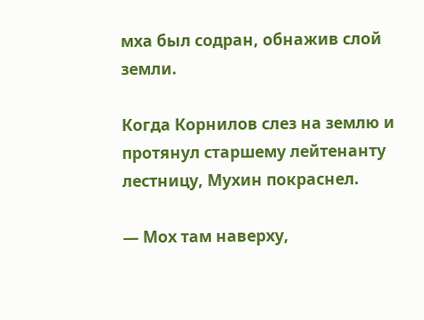мха был содран, обнажив слой земли.

Когда Корнилов слез на землю и протянул старшему лейтенанту лестницу, Мухин покраснел.

— Мох там наверху,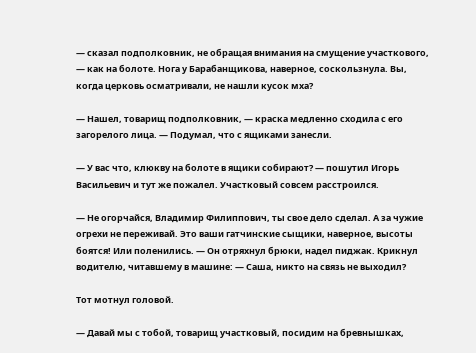— сказал подполковник, не обращая внимания на смущение участкового, — как на болоте. Нога у Барабанщикова, наверное, соскользнула. Вы, когда церковь осматривали, не нашли кусок мха?

— Нашел, товарищ подполковник, — краска медленно сходила с его загорелого лица. — Подумал, что с ящиками занесли.

— У вас что, клюкву на болоте в ящики собирают? — пошутил Игорь Васильевич и тут же пожалел. Участковый совсем расстроился.

— Не огорчайся, Владимир Филиппович, ты свое дело сделал. А за чужие огрехи не переживай. Это ваши гатчинские сыщики, наверное, высоты боятся! Или поленились. — Он отряхнул брюки, надел пиджак. Крикнул водителю, читавшему в машине: — Саша, никто на связь не выходил?

Тот мотнул головой.

— Давай мы с тобой, товарищ участковый, посидим на бревнышках,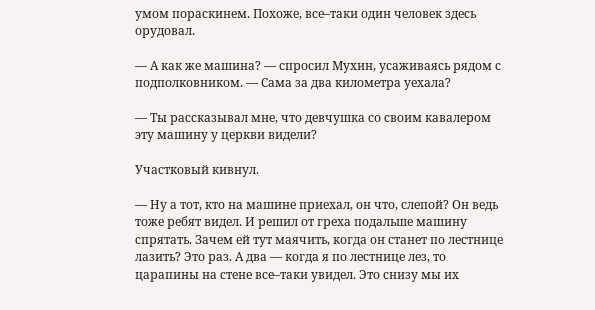умом пораскинем. Похоже, все–таки один человек здесь орудовал.

— А как же машина? — спросил Мухин, усаживаясь рядом с подполковником. — Сама за два километра уехала?

— Ты рассказывал мне, что девчушка со своим кавалером эту машину у церкви видели?

Участковый кивнул.

— Ну а тот, кто на машине приехал, он что, слепой? Он ведь тоже ребят видел. И решил от греха подальше машину спрятать. Зачем ей тут маячить, когда он станет по лестнице лазить? Это раз. А два — когда я по лестнице лез, то царапины на стене все–таки увидел. Это снизу мы их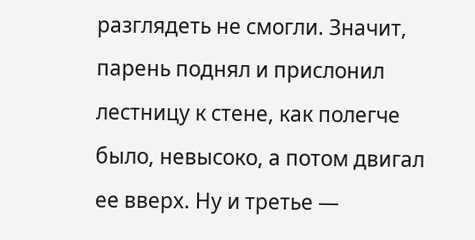разглядеть не смогли. Значит, парень поднял и прислонил лестницу к стене, как полегче было, невысоко, а потом двигал ее вверх. Ну и третье —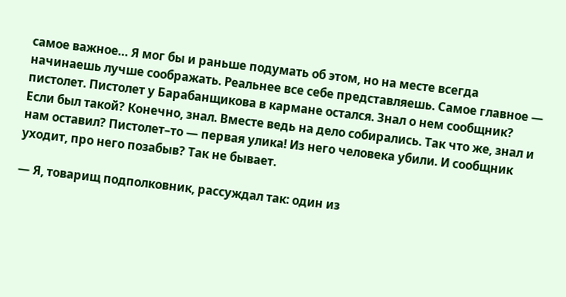самое важное… Я мог бы и раньше подумать об этом, но на месте всегда начинаешь лучше соображать. Реальнее все себе представляешь. Самое главное — пистолет. Пистолет у Барабанщикова в кармане остался. Знал о нем сообщник? Если был такой? Конечно, знал. Вместе ведь на дело собирались. Так что же, знал и нам оставил? Пистолет–то — первая улика! Из него человека убили. И сообщник уходит, про него позабыв? Так не бывает.

— Я, товарищ подполковник, рассуждал так: один из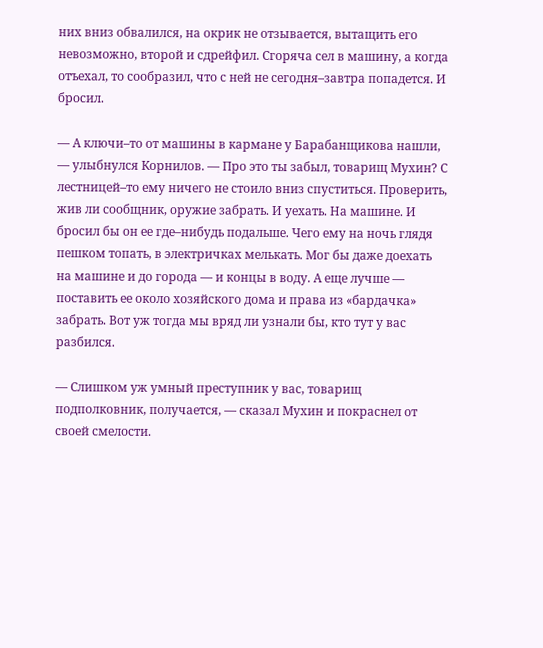них вниз обвалился, на окрик не отзывается, вытащить его невозможно, второй и сдрейфил. Сгоряча сел в машину, а когда отъехал, то сообразил, что с ней не сегодня–завтра попадется. И бросил.

— А ключи–то от машины в кармане у Барабанщикова нашли, — улыбнулся Корнилов. — Про это ты забыл, товарищ Мухин? С лестницей–то ему ничего не стоило вниз спуститься. Проверить, жив ли сообщник, оружие забрать. И уехать. На машине. И бросил бы он ее где–нибудь подальше. Чего ему на ночь глядя пешком топать, в электричках мелькать. Мог бы даже доехать на машине и до города — и концы в воду. А еще лучше — поставить ее около хозяйского дома и права из «бардачка» забрать. Вот уж тогда мы вряд ли узнали бы, кто тут у вас разбился.

— Слишком уж умный преступник у вас, товарищ подполковник, получается, — сказал Мухин и покраснел от своей смелости.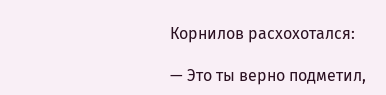Корнилов расхохотался:

— Это ты верно подметил,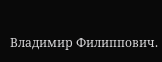Владимир Филиппович.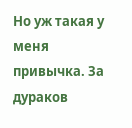Но уж такая у меня привычка. За дураков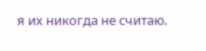я их никогда не считаю.